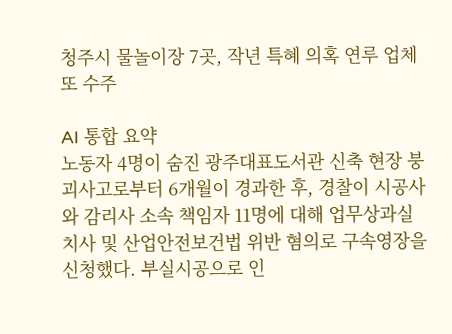청주시 물놀이장 7곳, 작년 특혜 의혹 연루 업체 또 수주

AI 통합 요약
노동자 4명이 숨진 광주대표도서관 신축 현장 붕괴사고로부터 6개월이 경과한 후, 경찰이 시공사와 감리사 소속 책임자 11명에 대해 업무상과실치사 및 산업안전보건법 위반 혐의로 구속영장을 신청했다. 부실시공으로 인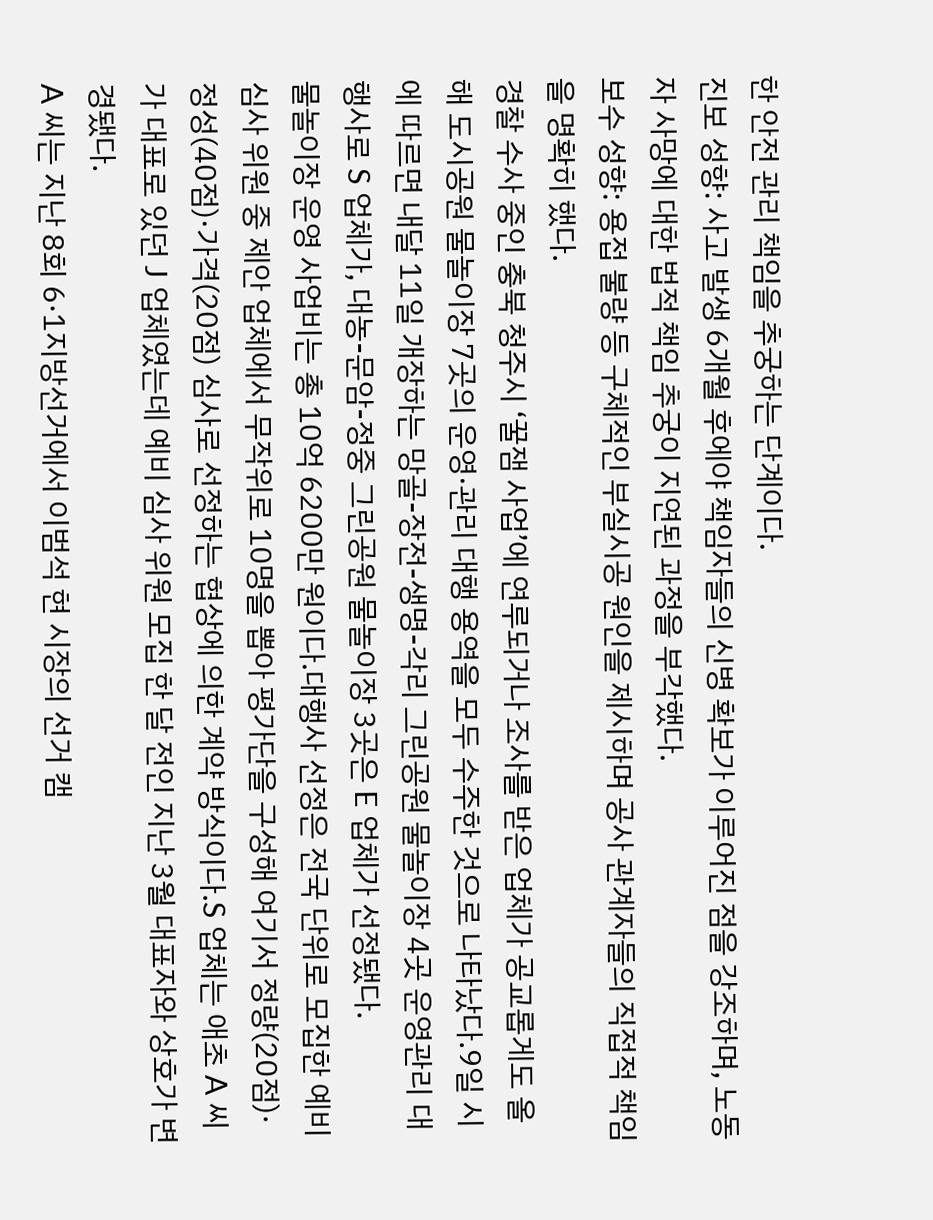한 안전 관리 책임을 추궁하는 단계이다.
진보 성향: 사고 발생 6개월 후에야 책임자들의 신병 확보가 이루어진 점을 강조하며, 노동자 사망에 대한 법적 책임 추궁이 지연된 과정을 부각했다.
보수 성향: 용접 불량 등 구체적인 부실시공 원인을 제시하며 공사 관계자들의 직접적 책임을 명확히 했다.
경찰 수사 중인 충북 청주시 ‘꿀잼 사업’에 연루되거나 조사를 받은 업체가 공교롭게도 올해 도시공원 물놀이장 7곳의 운영·관리 대행 용역을 모두 수주한 것으로 나타났다.9일 시에 따르면 내달 11일 개장하는 망골-장전-생명-각리 그린공원 물놀이장 4곳 운영관리 대행사로 S 업체가, 대농-문암-정중 그린공원 물놀이장 3곳은 E 업체가 선정됐다.
물놀이장 운영 사업비는 총 10억 6200만 원이다.대행사 선정은 전국 단위로 모집한 예비 심사 위원 중 제안 업체에서 무작위로 10명을 뽑아 평가단을 구성해 여기서 정량(20점)·정성(40점)·가격(20점) 심사로 선정하는 협상에 의한 계약 방식이다.S 업체는 애초 A 씨가 대표로 있던 J 업체였는데 예비 심사 위원 모집 한 달 전인 지난 3월 대표자와 상호가 변경됐다.
A 씨는 지난 8회 6·1지방선거에서 이범석 현 시장의 선거 캠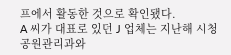프에서 활동한 것으로 확인됐다.
A 씨가 대표로 있던 J 업체는 지난해 시청 공원관리과와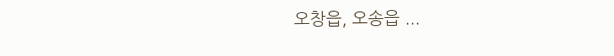오창읍, 오송읍 ...